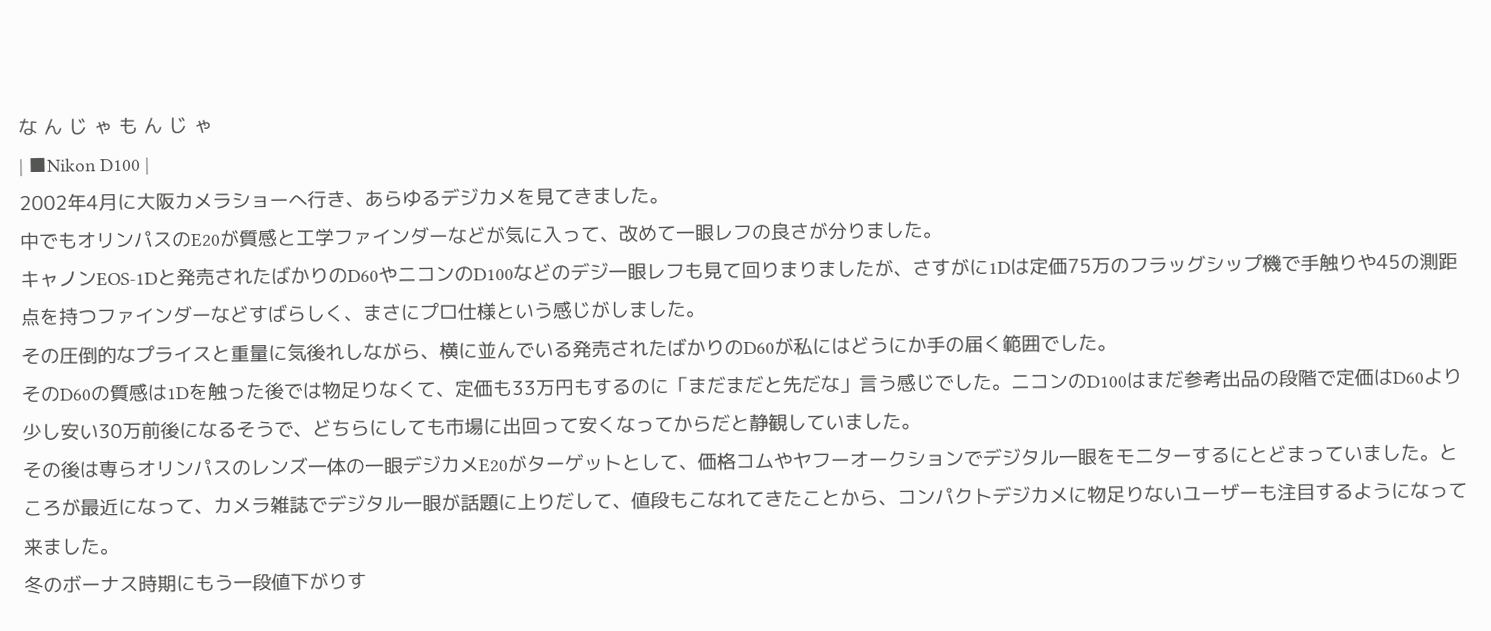な ん じ ゃ も ん じ ゃ
| ■Nikon D100 |
2002年4月に大阪カメラショーへ行き、あらゆるデジカメを見てきました。
中でもオリンパスのE20が質感と工学ファインダーなどが気に入って、改めて一眼レフの良さが分りました。
キャノンEOS-1Dと発売されたばかりのD60やニコンのD100などのデジ一眼レフも見て回りまりましたが、さすがに1Dは定価75万のフラッグシップ機で手触りや45の測距点を持つファインダーなどすばらしく、まさにプロ仕様という感じがしました。
その圧倒的なプライスと重量に気後れしながら、横に並んでいる発売されたばかりのD60が私にはどうにか手の届く範囲でした。
そのD60の質感は1Dを触った後では物足りなくて、定価も33万円もするのに「まだまだと先だな」言う感じでした。ニコンのD100はまだ参考出品の段階で定価はD60より少し安い30万前後になるそうで、どちらにしても市場に出回って安くなってからだと静観していました。
その後は専らオリンパスのレンズ一体の一眼デジカメE20がターゲットとして、価格コムやヤフーオークションでデジタル一眼をモニターするにとどまっていました。ところが最近になって、カメラ雑誌でデジタル一眼が話題に上りだして、値段もこなれてきたことから、コンパクトデジカメに物足りないユーザーも注目するようになって来ました。
冬のボーナス時期にもう一段値下がりす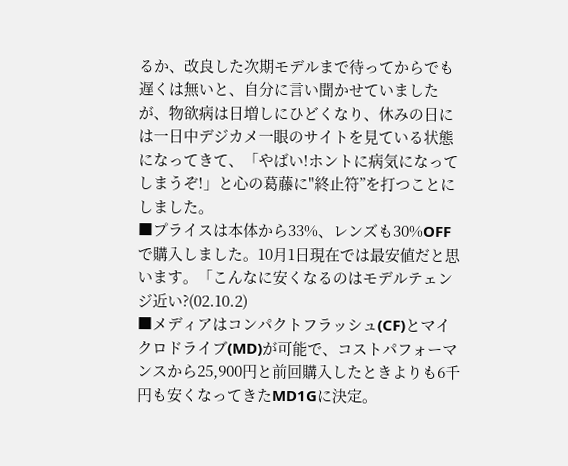るか、改良した次期モデルまで待ってからでも遅くは無いと、自分に言い聞かせていましたが、物欲病は日増しにひどくなり、休みの日には一日中デジカメ一眼のサイトを見ている状態になってきて、「やばい!ホントに病気になってしまうぞ!」と心の葛藤に"終止符”を打つことにしました。
■プライスは本体から33%、レンズも30%OFFで購入しました。10月1日現在では最安値だと思います。「こんなに安くなるのはモデルテェンジ近い?(02.10.2)
■メディアはコンパクトフラッシュ(CF)とマイクロドライブ(MD)が可能で、コストパフォーマンスから25,900円と前回購入したときよりも6千円も安くなってきたMD1Gに決定。